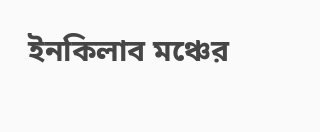ইনকিলাব মঞ্চের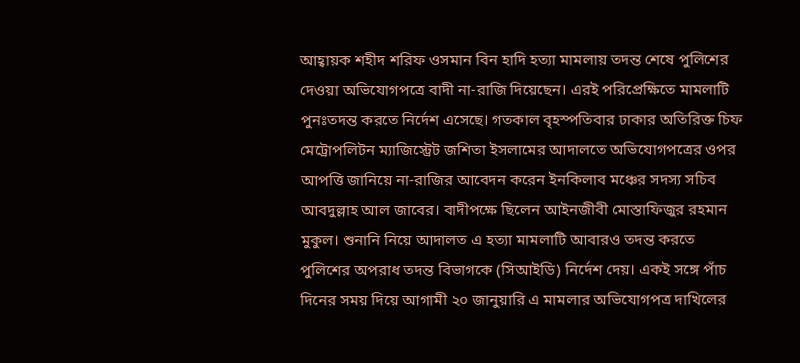আহ্বায়ক শহীদ শরিফ ওসমান বিন হাদি হত্যা মামলায় তদন্ত শেষে পুলিশের দেওয়া অভিযোগপত্রে বাদী না-রাজি দিয়েছেন। এরই পরিপ্রেক্ষিতে মামলাটি পুনঃতদন্ত করতে নির্দেশ এসেছে। গতকাল বৃহস্পতিবার ঢাকার অতিরিক্ত চিফ মেট্রোপলিটন ম্যাজিস্ট্রেট জশিতা ইসলামের আদালতে অভিযোগপত্রের ওপর আপত্তি জানিয়ে না-রাজির আবেদন করেন ইনকিলাব মঞ্চের সদস্য সচিব আবদুল্লাহ আল জাবের। বাদীপক্ষে ছিলেন আইনজীবী মোস্তাফিজুর রহমান মুকুল। শুনানি নিয়ে আদালত এ হত্যা মামলাটি আবারও তদন্ত করতে পুলিশের অপরাধ তদন্ত বিভাগকে (সিআইডি) নির্দেশ দেয়। একই সঙ্গে পাঁচ দিনের সময় দিয়ে আগামী ২০ জানুয়ারি এ মামলার অভিযোগপত্র দাখিলের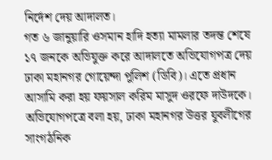নির্দেশ দেয় আদালত।
গত ৬ জানুয়ারি ওসমান হাদি হত্যা মামলার তদন্ত শেষে ১৭ জনকে অভিযুক্ত করে আদালতে অভিযোগপত্র দেয় ঢাকা মহানগর গোয়েন্দা পুলিশ (ডিবি)। এতে প্রধান আসামি করা হয় ফয়সাল করিম মাসুদ ওরফে দাউদকে।
অভিযোগপত্রে বলা হয়, ঢাকা মহানগর উত্তর যুবলীগের সাংগঠনিক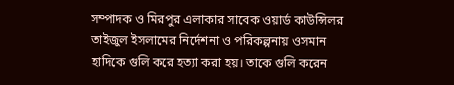সম্পাদক ও মিরপুর এলাকার সাবেক ওয়ার্ড কাউন্সিলর তাইজুল ইসলামের নির্দেশনা ও পরিকল্পনায় ওসমান হাদিকে গুলি করে হত্যা করা হয়। তাকে গুলি করেন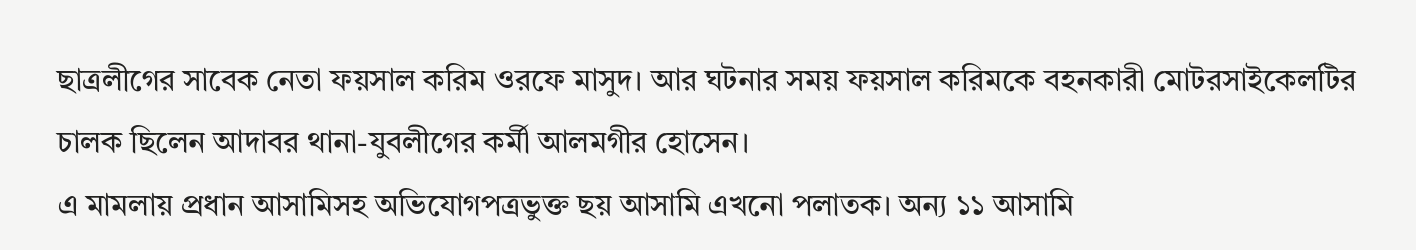ছাত্রলীগের সাবেক নেতা ফয়সাল করিম ওরফে মাসুদ। আর ঘটনার সময় ফয়সাল করিমকে বহনকারী মোটরসাইকেলটির চালক ছিলেন আদাবর থানা-যুবলীগের কর্মী আলমগীর হোসেন।
এ মামলায় প্রধান আসামিসহ অভিযোগপত্রভুক্ত ছয় আসামি এখনো পলাতক। অন্য ১১ আসামি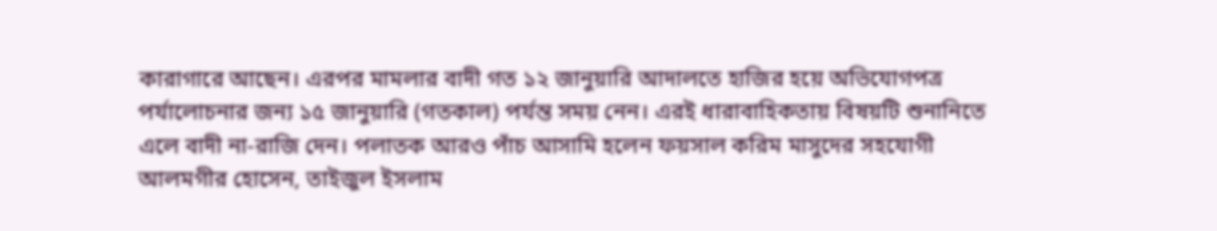কারাগারে আছেন। এরপর মামলার বাদী গত ১২ জানুয়ারি আদালতে হাজির হয়ে অভিযোগপত্র পর্যালোচনার জন্য ১৫ জানুয়ারি (গতকাল) পর্যন্ত সময় নেন। এরই ধারাবাহিকতায় বিষয়টি শুনানিতে এলে বাদী না-রাজি দেন। পলাতক আরও পাঁচ আসামি হলেন ফয়সাল করিম মাসুদের সহযোগী আলমগীর হোসেন, তাইজুল ইসলাম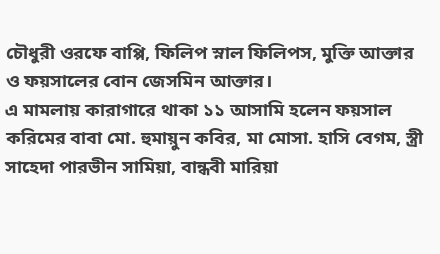চৌধুরী ওরফে বাপ্পি, ফিলিপ স্নাল ফিলিপস, মুক্তি আক্তার ও ফয়সালের বোন জেসমিন আক্তার।
এ মামলায় কারাগারে থাকা ১১ আসামি হলেন ফয়সাল করিমের বাবা মো. হুমায়ুন কবির, মা মোসা. হাসি বেগম, স্ত্রী সাহেদা পারভীন সামিয়া, বান্ধবী মারিয়া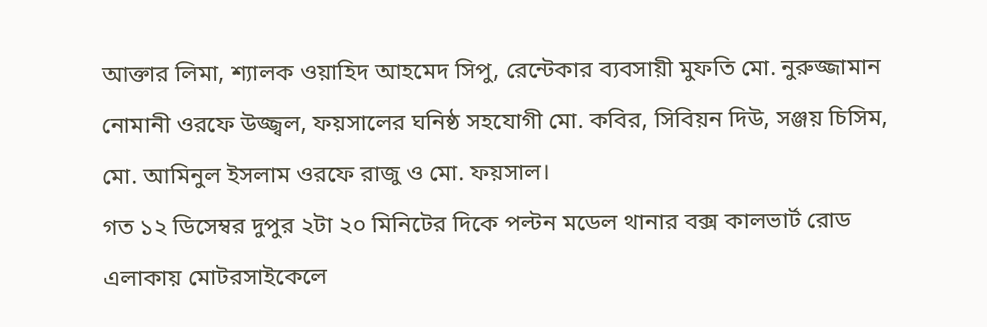আক্তার লিমা, শ্যালক ওয়াহিদ আহমেদ সিপু, রেন্টেকার ব্যবসায়ী মুফতি মো. নুরুজ্জামান নোমানী ওরফে উজ্জ্বল, ফয়সালের ঘনিষ্ঠ সহযোগী মো. কবির, সিবিয়ন দিউ, সঞ্জয় চিসিম, মো. আমিনুল ইসলাম ওরফে রাজু ও মো. ফয়সাল।
গত ১২ ডিসেম্বর দুপুর ২টা ২০ মিনিটের দিকে পল্টন মডেল থানার বক্স কালভার্ট রোড এলাকায় মোটরসাইকেলে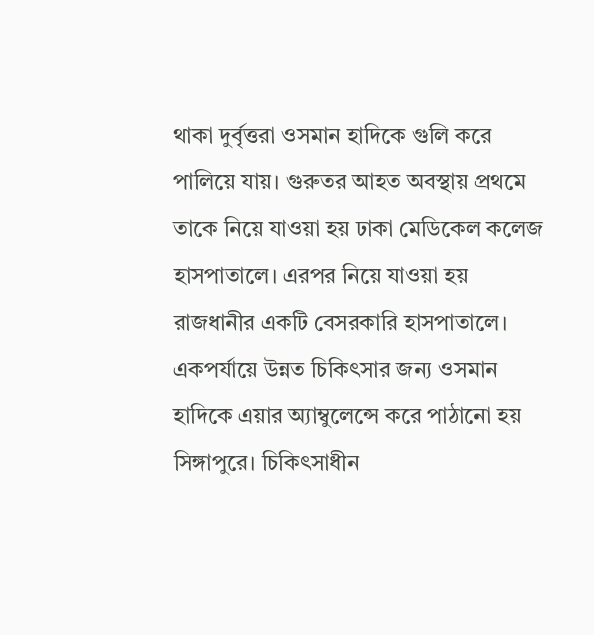থাকা দুর্বৃত্তরা ওসমান হাদিকে গুলি করে পালিয়ে যায়। গুরুতর আহত অবস্থায় প্রথমে তাকে নিয়ে যাওয়া হয় ঢাকা মেডিকেল কলেজ হাসপাতালে। এরপর নিয়ে যাওয়া হয় রাজধানীর একটি বেসরকারি হাসপাতালে। একপর্যায়ে উন্নত চিকিৎসার জন্য ওসমান হাদিকে এয়ার অ্যাম্বুলেন্সে করে পাঠানো হয় সিঙ্গাপুরে। চিকিৎসাধীন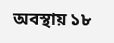অবস্থায় ১৮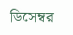ডিসেম্বর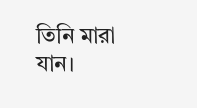তিনি মারা যান।